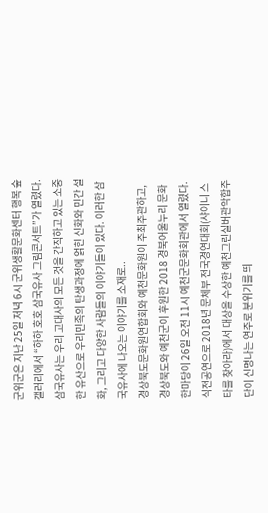군위군은 지난 25일 저녁 6시 군위생활문화센터 행복 숲 갤러리에서 “하하 호호 삼국유사 그림콘서트”가 열렸다. 삼국유사는 우리 고대사의 모든 것을 간직하고 있는 소중한 유산으로 우리민족의 탄생과정에 얽힌 신화와 민간 설화, 그리고 다양한 사람들의 이야기들이 있다. 이러한 삼국유사에 나오는 이야기를 소재로..
경상북도문화원연합회와 예천문화원이 주최주관하고, 경상북도와 예천군이 후원한 2018 경북어울누리 문화한마당이 26일 오전 11시 예천군문화회관에서 열렸다. 식전공연으로 2018년 문체부 전국경연대회(샤이니 스타를 찾아라)에서 대상을 수상한 예천그린실버관악합주단이 신명나는 연주로 분위기를 띄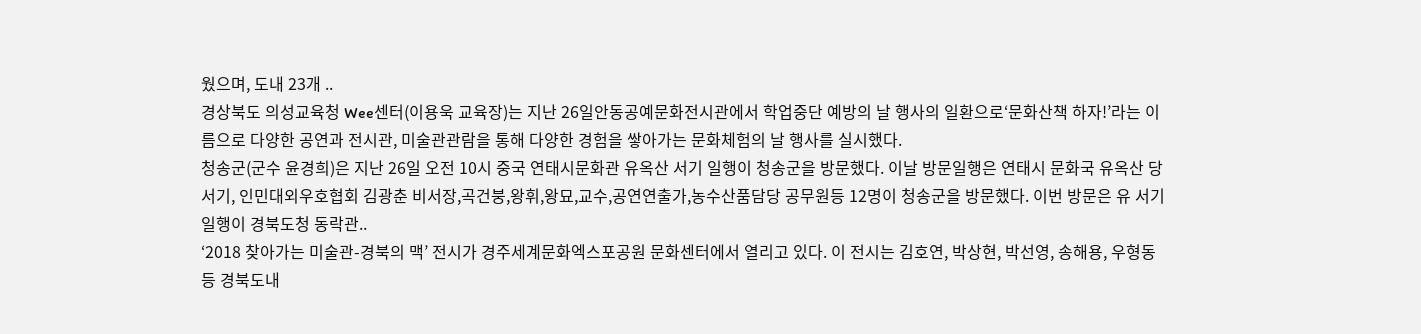웠으며, 도내 23개 ..
경상북도 의성교육청 Wee센터(이용욱 교육장)는 지난 26일안동공예문화전시관에서 학업중단 예방의 날 행사의 일환으로‘문화산책 하자!’라는 이름으로 다양한 공연과 전시관, 미술관관람을 통해 다양한 경험을 쌓아가는 문화체험의 날 행사를 실시했다.
청송군(군수 윤경희)은 지난 26일 오전 10시 중국 연태시문화관 유옥산 서기 일행이 청송군을 방문했다. 이날 방문일행은 연태시 문화국 유옥산 당서기, 인민대외우호협회 김광춘 비서장,곡건붕,왕휘,왕묘,교수,공연연출가,농수산품담당 공무원등 12명이 청송군을 방문했다. 이번 방문은 유 서기일행이 경북도청 동락관..
‘2018 찾아가는 미술관-경북의 맥’ 전시가 경주세계문화엑스포공원 문화센터에서 열리고 있다. 이 전시는 김호연, 박상현, 박선영, 송해용, 우형동 등 경북도내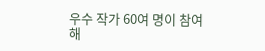우수 작가 60여 명이 참여해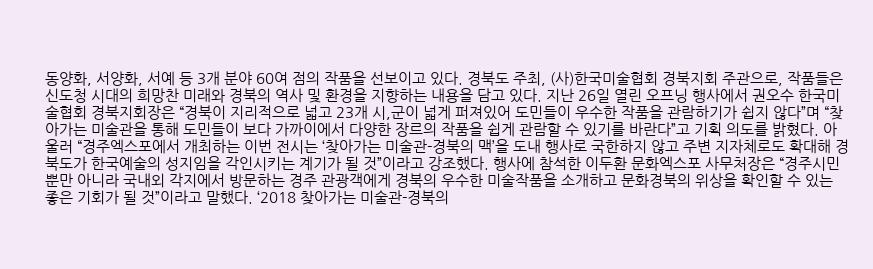동양화, 서양화, 서예 등 3개 분야 60여 점의 작품을 선보이고 있다. 경북도 주최, (사)한국미술협회 경북지회 주관으로, 작품들은 신도청 시대의 희망찬 미래와 경북의 역사 및 환경을 지향하는 내용을 담고 있다. 지난 26일 열린 오프닝 행사에서 권오수 한국미술협회 경북지회장은 “경북이 지리적으로 넓고 23개 시,군이 넓게 퍼져있어 도민들이 우수한 작품을 관람하기가 쉽지 않다”며 “찾아가는 미술관을 통해 도민들이 보다 가까이에서 다양한 장르의 작품을 쉽게 관람할 수 있기를 바란다”고 기획 의도를 밝혔다. 아울러 “경주엑스포에서 개최하는 이번 전시는 ‘찾아가는 미술관-경북의 맥’을 도내 행사로 국한하지 않고 주변 지자체로도 확대해 경북도가 한국예술의 성지임을 각인시키는 계기가 될 것”이라고 강조했다. 행사에 참석한 이두환 문화엑스포 사무처장은 “경주시민 뿐만 아니라 국내외 각지에서 방문하는 경주 관광객에게 경북의 우수한 미술작품을 소개하고 문화경북의 위상을 확인할 수 있는 좋은 기회가 될 것”이라고 말했다. ‘2018 찾아가는 미술관-경북의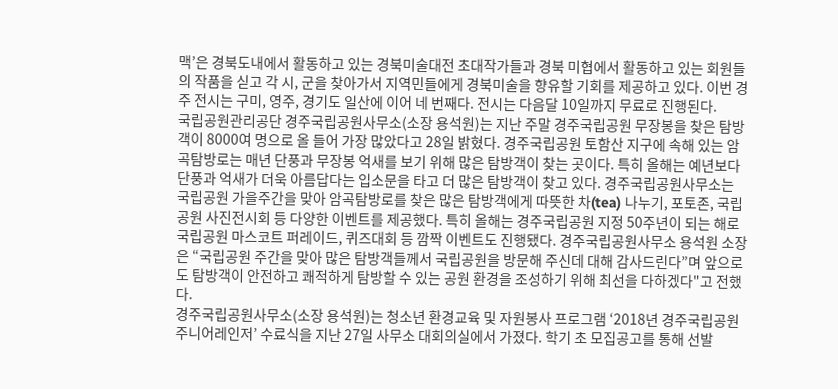맥’은 경북도내에서 활동하고 있는 경북미술대전 초대작가들과 경북 미협에서 활동하고 있는 회원들의 작품을 싣고 각 시, 군을 찾아가서 지역민들에게 경북미술을 향유할 기회를 제공하고 있다. 이번 경주 전시는 구미, 영주, 경기도 일산에 이어 네 번째다. 전시는 다음달 10일까지 무료로 진행된다.
국립공원관리공단 경주국립공원사무소(소장 용석원)는 지난 주말 경주국립공원 무장봉을 찾은 탐방객이 8000여 명으로 올 들어 가장 많았다고 28일 밝혔다. 경주국립공원 토함산 지구에 속해 있는 암곡탐방로는 매년 단풍과 무장봉 억새를 보기 위해 많은 탐방객이 찾는 곳이다. 특히 올해는 예년보다 단풍과 억새가 더욱 아름답다는 입소문을 타고 더 많은 탐방객이 찾고 있다. 경주국립공원사무소는 국립공원 가을주간을 맞아 암곡탐방로를 찾은 많은 탐방객에게 따뜻한 차(tea) 나누기, 포토존, 국립공원 사진전시회 등 다양한 이벤트를 제공했다. 특히 올해는 경주국립공원 지정 50주년이 되는 해로 국립공원 마스코트 퍼레이드, 퀴즈대회 등 깜짝 이벤트도 진행됐다. 경주국립공원사무소 용석원 소장은 “국립공원 주간을 맞아 많은 탐방객들께서 국립공원을 방문해 주신데 대해 감사드린다”며 앞으로도 탐방객이 안전하고 쾌적하게 탐방할 수 있는 공원 환경을 조성하기 위해 최선을 다하겠다"고 전했다.
경주국립공원사무소(소장 용석원)는 청소년 환경교육 및 자원봉사 프로그램 ‘2018년 경주국립공원 주니어레인저’ 수료식을 지난 27일 사무소 대회의실에서 가졌다. 학기 초 모집공고를 통해 선발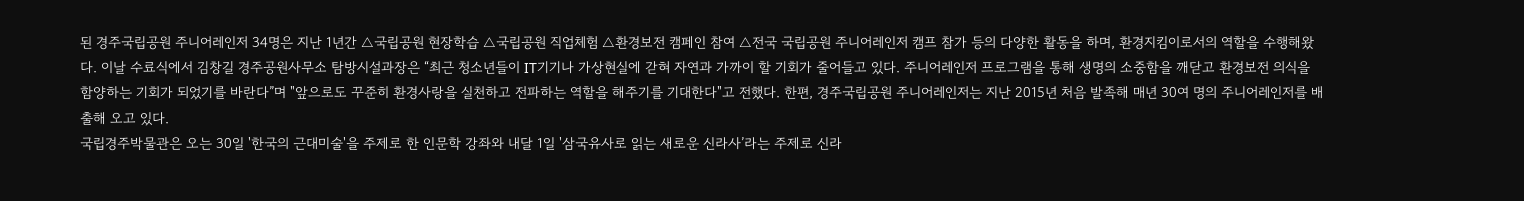된 경주국립공원 주니어레인저 34명은 지난 1년간 △국립공원 현장학습 △국립공원 직업체험 △환경보전 캠페인 참여 △전국 국립공원 주니어레인저 캠프 참가 등의 다양한 활동을 하며, 환경지킴이로서의 역할을 수행해왔다. 이날 수료식에서 김창길 경주공원사무소 탐방시설과장은 “최근 청소년들이 IT기기나 가상현실에 갇혀 자연과 가까이 할 기회가 줄어들고 있다. 주니어레인저 프로그램을 통해 생명의 소중함을 깨닫고 환경보전 의식을 함양하는 기회가 되었기를 바란다”며 "앞으로도 꾸준히 환경사랑을 실천하고 전파하는 역할을 해주기를 기대한다"고 전했다. 한편, 경주국립공원 주니어레인저는 지난 2015년 처음 발족해 매년 30여 명의 주니어레인저를 배출해 오고 있다.
국립경주박물관은 오는 30일 '한국의 근대미술'을 주제로 한 인문학 강좌와 내달 1일 '삼국유사로 읽는 새로운 신라사’라는 주제로 신라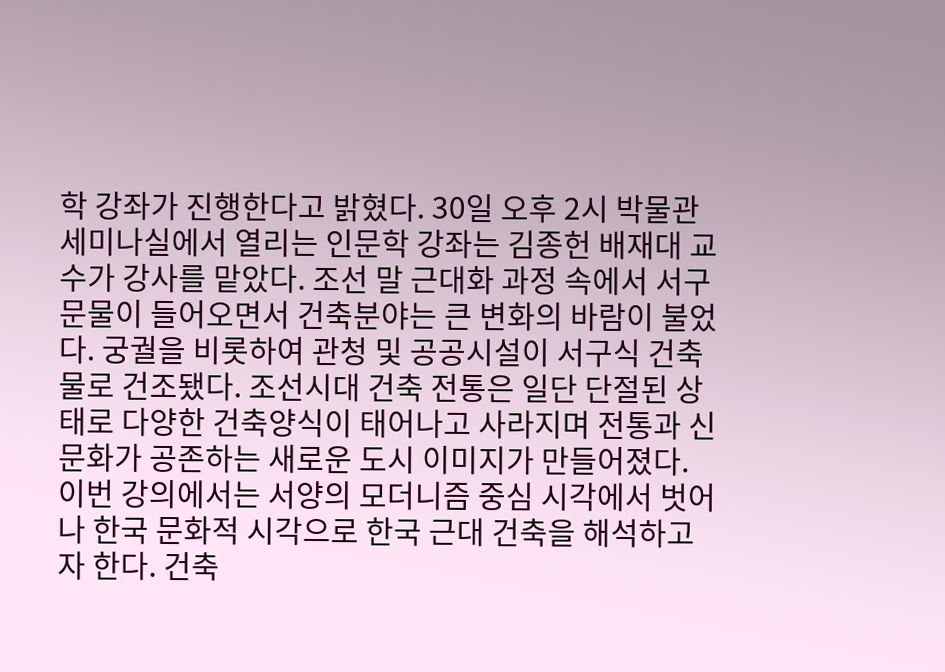학 강좌가 진행한다고 밝혔다. 30일 오후 2시 박물관 세미나실에서 열리는 인문학 강좌는 김종헌 배재대 교수가 강사를 맡았다. 조선 말 근대화 과정 속에서 서구문물이 들어오면서 건축분야는 큰 변화의 바람이 불었다. 궁궐을 비롯하여 관청 및 공공시설이 서구식 건축물로 건조됐다. 조선시대 건축 전통은 일단 단절된 상태로 다양한 건축양식이 태어나고 사라지며 전통과 신문화가 공존하는 새로운 도시 이미지가 만들어졌다. 이번 강의에서는 서양의 모더니즘 중심 시각에서 벗어나 한국 문화적 시각으로 한국 근대 건축을 해석하고자 한다. 건축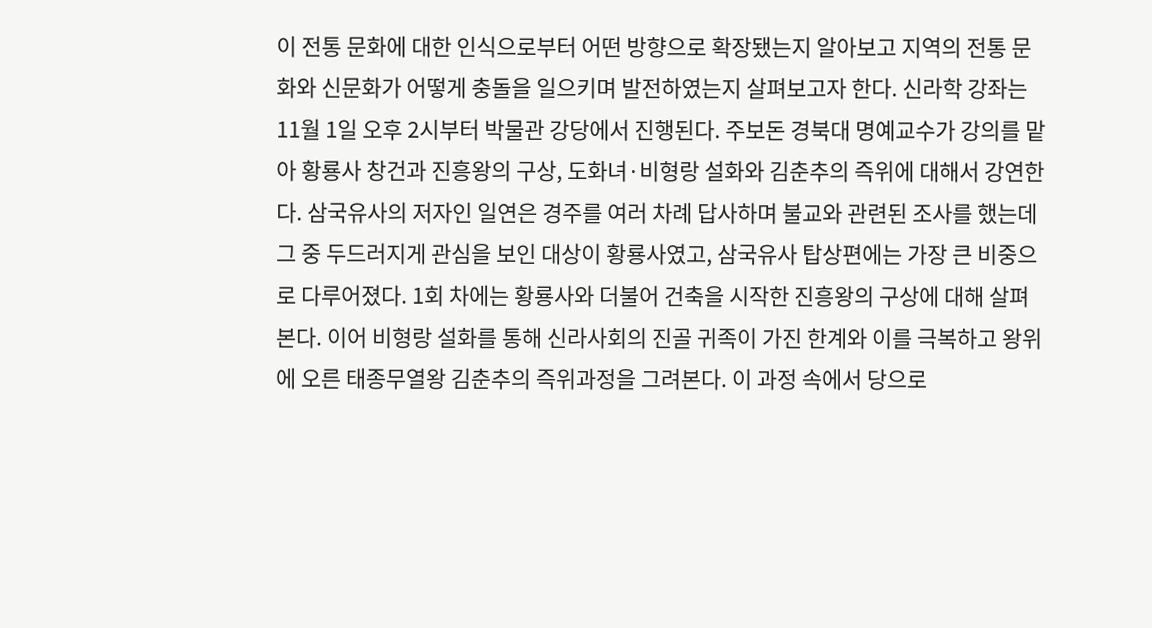이 전통 문화에 대한 인식으로부터 어떤 방향으로 확장됐는지 알아보고 지역의 전통 문화와 신문화가 어떻게 충돌을 일으키며 발전하였는지 살펴보고자 한다. 신라학 강좌는 11월 1일 오후 2시부터 박물관 강당에서 진행된다. 주보돈 경북대 명예교수가 강의를 맡아 황룡사 창건과 진흥왕의 구상, 도화녀·비형랑 설화와 김춘추의 즉위에 대해서 강연한다. 삼국유사의 저자인 일연은 경주를 여러 차례 답사하며 불교와 관련된 조사를 했는데 그 중 두드러지게 관심을 보인 대상이 황룡사였고, 삼국유사 탑상편에는 가장 큰 비중으로 다루어졌다. 1회 차에는 황룡사와 더불어 건축을 시작한 진흥왕의 구상에 대해 살펴본다. 이어 비형랑 설화를 통해 신라사회의 진골 귀족이 가진 한계와 이를 극복하고 왕위에 오른 태종무열왕 김춘추의 즉위과정을 그려본다. 이 과정 속에서 당으로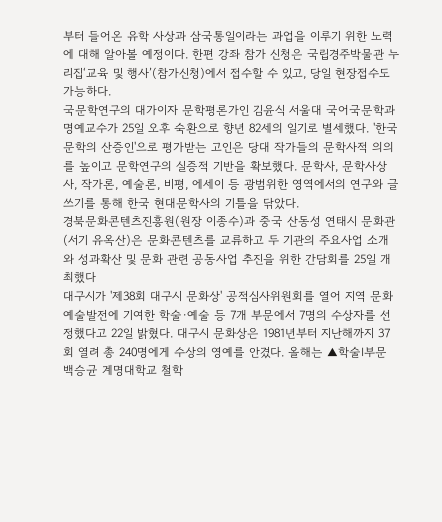부터 들어온 유학 사상과 삼국통일이라는 과업을 이루기 위한 노력에 대해 알아볼 예정이다. 한편 강좌 참가 신청은 국립경주박물관 누리집‘교육 및 행사’(참가신청)에서 접수할 수 있고, 당일 현장접수도 가능하다.
국문학연구의 대가이자 문학평론가인 김윤식 서울대 국어국문학과 명예교수가 25일 오후 숙환으로 향년 82세의 일기로 별세했다. '한국문학의 산증인'으로 평가받는 고인은 당대 작가들의 문학사적 의의를 높이고 문학연구의 실증적 기반을 확보했다. 문학사, 문학사상사, 작가론, 예술론, 비평, 에세이 등 광범위한 영역에서의 연구와 글쓰기를 통해 한국 현대문학사의 기틀을 닦았다.
경북문화콘텐츠진흥원(원장 이종수)과 중국 산동성 연태시 문화관(서기 유옥산)은 문화콘텐츠를 교류하고 두 기관의 주요사업 소개와 성과확산 및 문화 관련 공동사업 추진을 위한 간담회를 25일 개최했다
대구시가 '제38회 대구시 문화상' 공적심사위원회를 열어 지역 문화예술발전에 기여한 학술·예술 등 7개 부문에서 7명의 수상자를 선정했다고 22일 밝혔다. 대구시 문화상은 1981년부터 지난해까지 37회 열려 총 240명에게 수상의 영예를 안겼다. 올해는 ▲학술Ⅰ부문 백승균 계명대학교 철학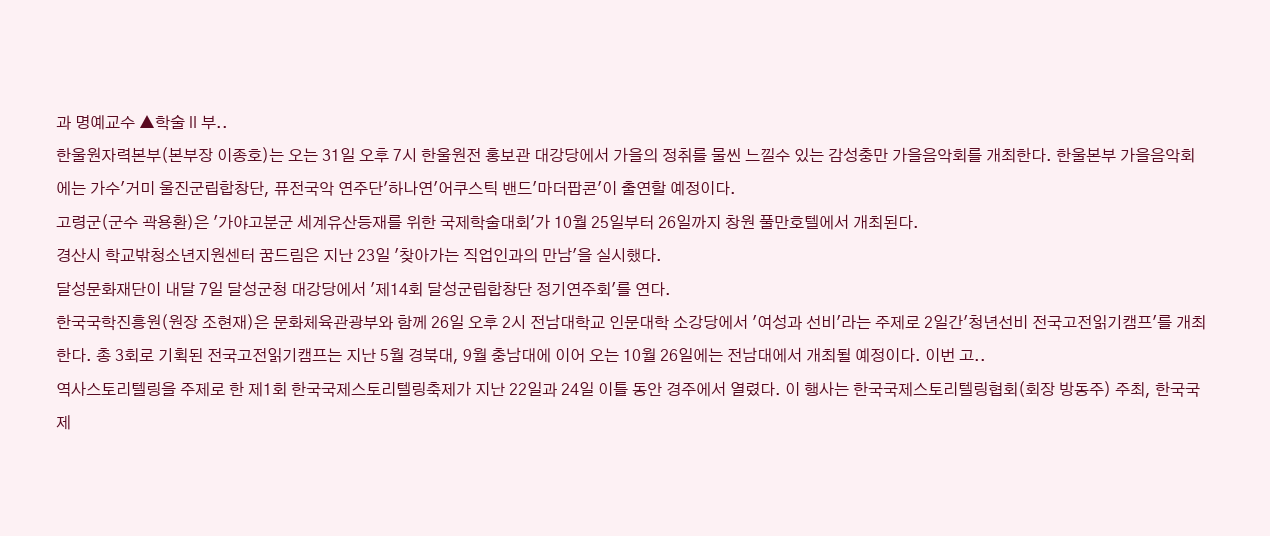과 명예교수 ▲학술Ⅱ부..
한울원자력본부(본부장 이종호)는 오는 31일 오후 7시 한울원전 홍보관 대강당에서 가을의 정취를 물씬 느낄수 있는 감성충만 가을음악회를 개최한다. 한울본부 가을음악회에는 가수'거미 울진군립합창단, 퓨전국악 연주단'하나연'어쿠스틱 밴드'마더팝콘'이 출연할 예정이다.
고령군(군수 곽용환)은 '가야고분군 세계유산등재를 위한 국제학술대회'가 10월 25일부터 26일까지 창원 풀만호텔에서 개최된다.
경산시 학교밖청소년지원센터 꿈드림은 지난 23일 '찾아가는 직업인과의 만남'을 실시했다.
달성문화재단이 내달 7일 달성군청 대강당에서 '제14회 달성군립합창단 정기연주회'를 연다.
한국국학진흥원(원장 조현재)은 문화체육관광부와 함께 26일 오후 2시 전남대학교 인문대학 소강당에서 '여성과 선비'라는 주제로 2일간'청년선비 전국고전읽기캠프'를 개최한다. 총 3회로 기획된 전국고전읽기캠프는 지난 5월 경북대, 9월 충남대에 이어 오는 10월 26일에는 전남대에서 개최될 예정이다. 이번 고..
역사스토리텔링을 주제로 한 제1회 한국국제스토리텔링축제가 지난 22일과 24일 이틀 동안 경주에서 열렸다. 이 행사는 한국국제스토리텔링협회(회장 방동주) 주최, 한국국제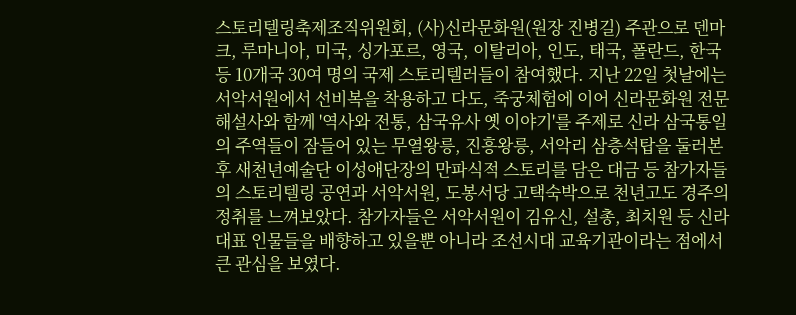스토리텔링축제조직위원회, (사)신라문화원(원장 진병길) 주관으로 덴마크, 루마니아, 미국, 싱가포르, 영국, 이탈리아, 인도, 태국, 폴란드, 한국 등 10개국 30여 명의 국제 스토리텔러들이 참여했다. 지난 22일 첫날에는 서악서원에서 선비복을 착용하고 다도, 죽궁체험에 이어 신라문화원 전문해설사와 함께 '역사와 전통, 삼국유사 옛 이야기'를 주제로 신라 삼국통일의 주역들이 잠들어 있는 무열왕릉, 진흥왕릉, 서악리 삼층석탑을 둘러본 후 새천년예술단 이성애단장의 만파식적 스토리를 담은 대금 등 참가자들의 스토리텔링 공연과 서악서원, 도봉서당 고택숙박으로 천년고도 경주의 정취를 느껴보았다. 참가자들은 서악서원이 김유신, 설총, 최치원 등 신라 대표 인물들을 배향하고 있을뿐 아니라 조선시대 교육기관이라는 점에서 큰 관심을 보였다.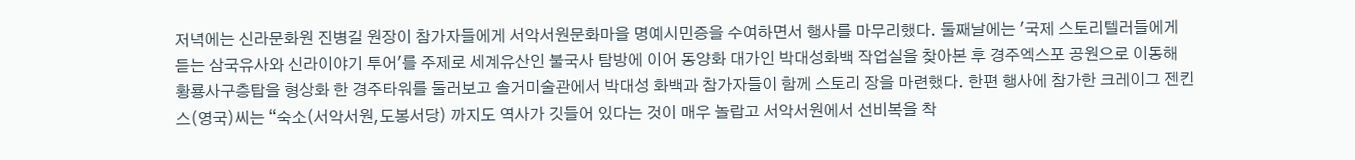저녁에는 신라문화원 진병길 원장이 참가자들에게 서악서원문화마을 명예시민증을 수여하면서 행사를 마무리했다. 둘째날에는 '국제 스토리텔러들에게 듣는 삼국유사와 신라이야기 투어'를 주제로 세계유산인 불국사 탐방에 이어 동양화 대가인 박대성화백 작업실을 찾아본 후 경주엑스포 공원으로 이동해 황룡사구층탑을 형상화 한 경주타워를 둘러보고 솔거미술관에서 박대성 화백과 참가자들이 함께 스토리 장을 마련했다. 한편 행사에 참가한 크레이그 젠킨스(영국)씨는 “숙소(서악서원,도봉서당) 까지도 역사가 깃들어 있다는 것이 매우 놀랍고 서악서원에서 선비복을 착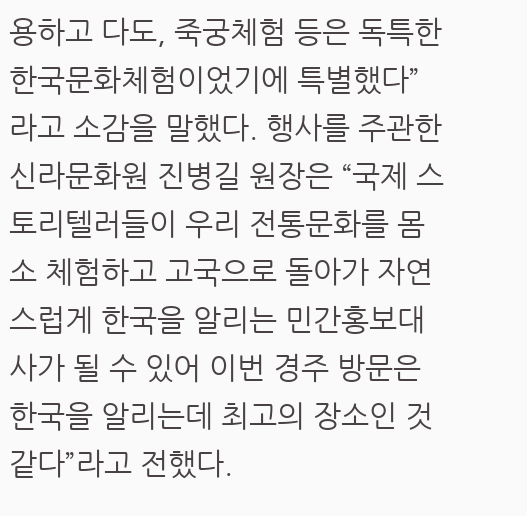용하고 다도, 죽궁체험 등은 독특한 한국문화체험이었기에 특별했다”라고 소감을 말했다. 행사를 주관한 신라문화원 진병길 원장은 “국제 스토리텔러들이 우리 전통문화를 몸소 체험하고 고국으로 돌아가 자연스럽게 한국을 알리는 민간홍보대사가 될 수 있어 이번 경주 방문은 한국을 알리는데 최고의 장소인 것 같다”라고 전했다.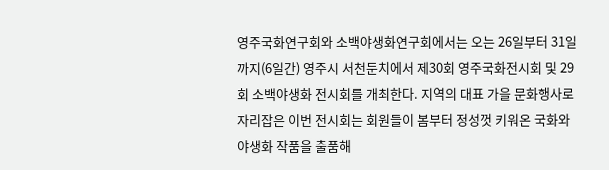영주국화연구회와 소백야생화연구회에서는 오는 26일부터 31일까지(6일간) 영주시 서천둔치에서 제30회 영주국화전시회 및 29회 소백야생화 전시회를 개최한다. 지역의 대표 가을 문화행사로 자리잡은 이번 전시회는 회원들이 봄부터 정성껏 키워온 국화와 야생화 작품을 출품해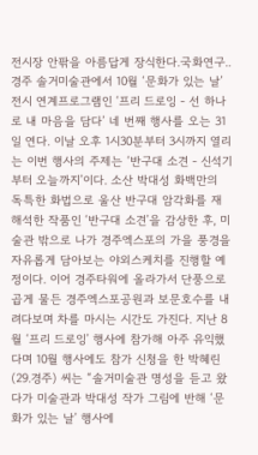전시장 안팎을 아름답게 장식한다.국화연구..
경주 솔거미술관에서 10월 ‘문화가 있는 날’ 전시 연계프로그램인 ‘프리 드로잉 - 선 하나로 내 마음을 담다’ 네 번째 행사를 오는 31일 연다. 이날 오후 1시30분부터 3시까지 열리는 이번 행사의 주제는 ‘반구대 소견 - 신석기부터 오늘까지’이다. 소산 박대성 화백만의 독특한 화법으로 울산 반구대 암각화를 재해석한 작품인 ‘반구대 소견’을 감상한 후, 미술관 밖으로 나가 경주엑스포의 가을 풍경을 자유롭게 담아보는 야외스케치를 진행할 예정이다. 이어 경주타워에 올라가서 단풍으로 곱게 물든 경주엑스포공원과 보문호수를 내려다보며 차를 마시는 시간도 가진다. 지난 8월 ‘프리 드로잉’ 행사에 참가해 아주 유익했다며 10월 행사에도 참가 신청을 한 박혜린(29.경주) 씨는 “솔거미술관 명성을 듣고 왔다가 미술관과 박대성 작가 그림에 반해 ‘문화가 있는 날’ 행사에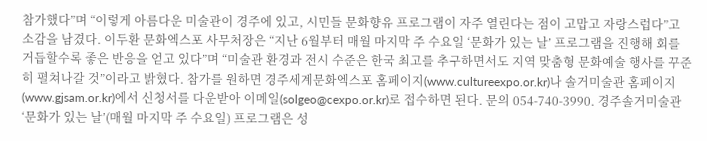참가했다”며 “이렇게 아름다운 미술관이 경주에 있고, 시민들 문화향유 프로그램이 자주 열린다는 점이 고맙고 자랑스럽다”고 소감을 남겼다. 이두환 문화엑스포 사무처장은 “지난 6월부터 매월 마지막 주 수요일 ‘문화가 있는 날’ 프로그램을 진행해 회를 거듭할수록 좋은 반응을 얻고 있다”며 “미술관 환경과 전시 수준은 한국 최고를 추구하면서도 지역 맞춤형 문화예술 행사를 꾸준히 펼쳐나갈 것”이라고 밝혔다. 참가를 원하면 경주세계문화엑스포 홈페이지(www.cultureexpo.or.kr)나 솔거미술관 홈페이지(www.gjsam.or.kr)에서 신청서를 다운받아 이메일(solgeo@cexpo.or.kr)로 접수하면 된다. 문의 054-740-3990. 경주솔거미술관 ‘문화가 있는 날’(매월 마지막 주 수요일) 프로그램은 성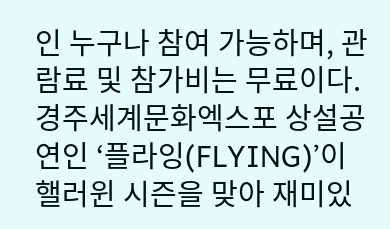인 누구나 참여 가능하며, 관람료 및 참가비는 무료이다.
경주세계문화엑스포 상설공연인 ‘플라잉(FLYING)’이 핼러윈 시즌을 맞아 재미있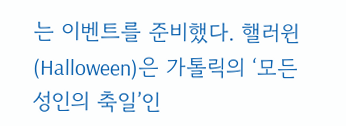는 이벤트를 준비했다. 핼러윈(Halloween)은 가톨릭의 ‘모든 성인의 축일’인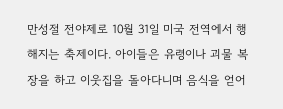만성절 전야제로 10월 31일 미국 전역에서 행해지는 축제이다. 아이들은 유령이나 괴물 복장을 하고 이웃집을 돌아다니며 음식을 얻어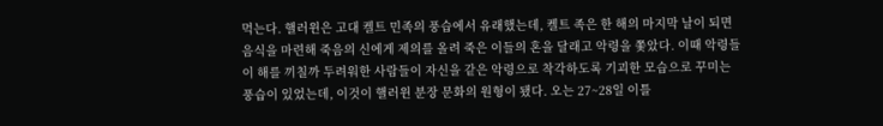먹는다. 핼러윈은 고대 켈트 민족의 풍습에서 유래했는데, 켈트 족은 한 해의 마지막 날이 되면 음식을 마련해 죽음의 신에게 제의를 올려 죽은 이들의 혼을 달래고 악령을 쫓았다. 이때 악령들이 해를 끼칠까 두려워한 사람들이 자신을 같은 악령으로 착각하도록 기괴한 모습으로 꾸미는 풍습이 있었는데, 이것이 핼러윈 분장 문화의 원형이 됐다. 오는 27~28일 이틀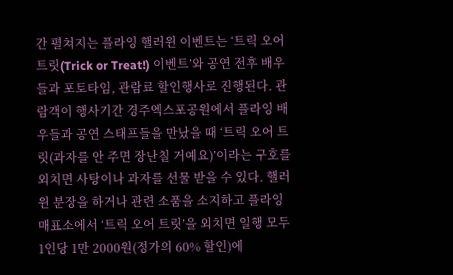간 펼쳐지는 플라잉 핼러윈 이벤트는 ‘트릭 오어 트릿(Trick or Treat!) 이벤트’와 공연 전후 배우들과 포토타임, 관람료 할인행사로 진행된다. 관람객이 행사기간 경주엑스포공원에서 플라잉 배우들과 공연 스태프들을 만났을 때 ‘트릭 오어 트릿(과자를 안 주면 장난칠 거예요)’이라는 구호를 외치면 사탕이나 과자를 선물 받을 수 있다. 핼러윈 분장을 하거나 관련 소품을 소지하고 플라잉 매표소에서 ‘트릭 오어 트릿’을 외치면 일행 모두 1인당 1만 2000원(정가의 60% 할인)에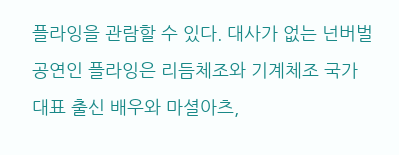플라잉을 관람할 수 있다. 대사가 없는 넌버벌 공연인 플라잉은 리듬체조와 기계체조 국가대표 출신 배우와 마셜아츠,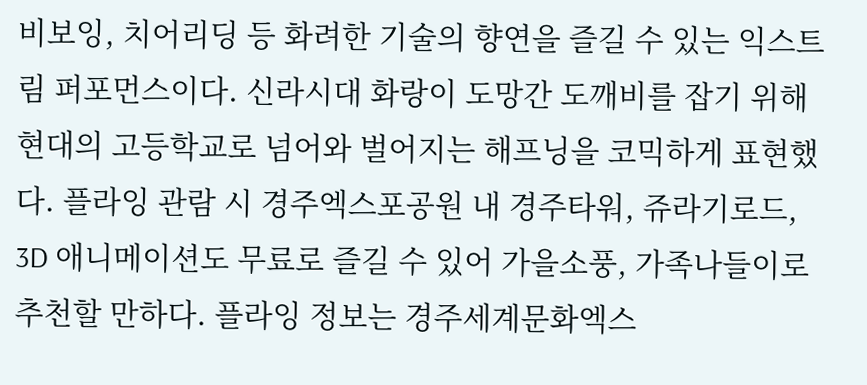비보잉, 치어리딩 등 화려한 기술의 향연을 즐길 수 있는 익스트림 퍼포먼스이다. 신라시대 화랑이 도망간 도깨비를 잡기 위해 현대의 고등학교로 넘어와 벌어지는 해프닝을 코믹하게 표현했다. 플라잉 관람 시 경주엑스포공원 내 경주타워, 쥬라기로드, 3D 애니메이션도 무료로 즐길 수 있어 가을소풍, 가족나들이로 추천할 만하다. 플라잉 정보는 경주세계문화엑스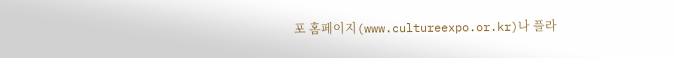포 홈페이지(www.cultureexpo.or.kr)나 플라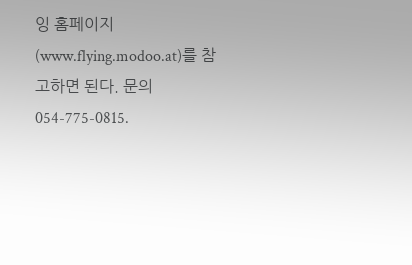잉 홈페이지(www.flying.modoo.at)를 참고하면 된다. 문의 054-775-0815.